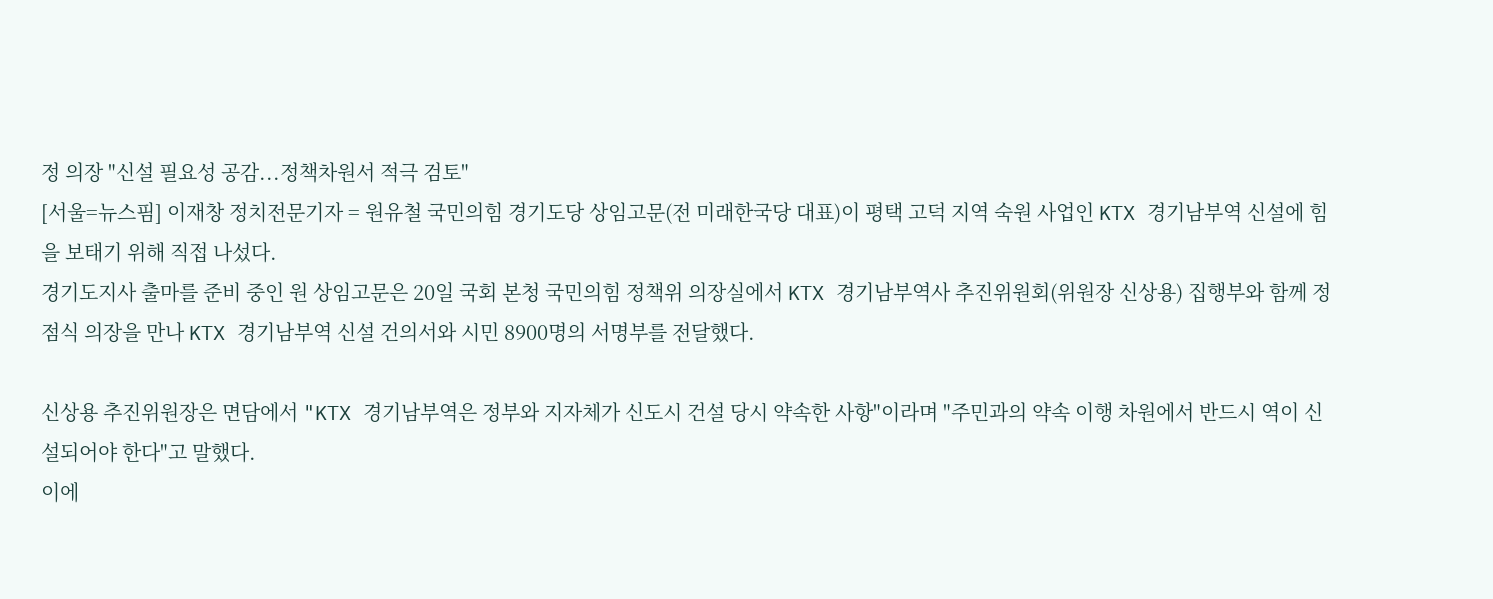정 의장 "신설 필요성 공감...정책차원서 적극 검토"
[서울=뉴스핌] 이재창 정치전문기자 = 원유철 국민의힘 경기도당 상임고문(전 미래한국당 대표)이 평택 고덕 지역 숙원 사업인 KTX 경기남부역 신설에 힘을 보태기 위해 직접 나섰다.
경기도지사 출마를 준비 중인 원 상임고문은 20일 국회 본청 국민의힘 정책위 의장실에서 KTX 경기남부역사 추진위원회(위원장 신상용) 집행부와 함께 정점식 의장을 만나 KTX 경기남부역 신설 건의서와 시민 8900명의 서명부를 전달했다.

신상용 추진위원장은 면담에서 "KTX 경기남부역은 정부와 지자체가 신도시 건설 당시 약속한 사항"이라며 "주민과의 약속 이행 차원에서 반드시 역이 신설되어야 한다"고 말했다.
이에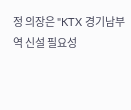정 의장은 "KTX 경기남부역 신설 필요성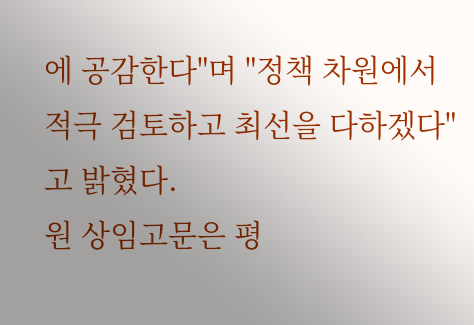에 공감한다"며 "정책 차원에서 적극 검토하고 최선을 다하겠다"고 밝혔다.
원 상임고문은 평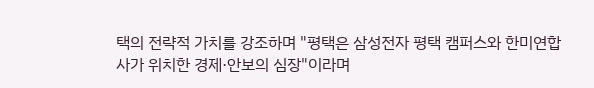택의 전략적 가치를 강조하며 "평택은 삼성전자 평택 캠퍼스와 한미연합사가 위치한 경제·안보의 심장"이라며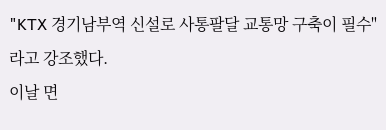"KTX 경기남부역 신설로 사통팔달 교통망 구축이 필수"라고 강조했다.
이날 면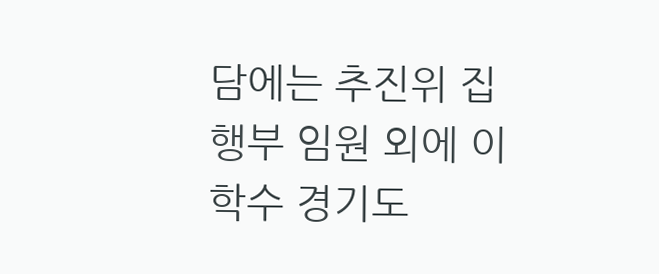담에는 추진위 집행부 임원 외에 이학수 경기도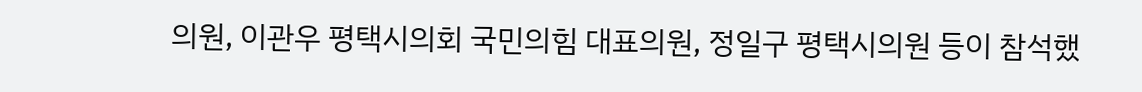의원, 이관우 평택시의회 국민의힘 대표의원, 정일구 평택시의원 등이 참석했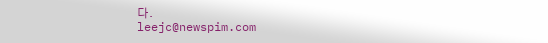다.
leejc@newspim.com